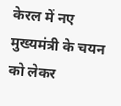केरल में नए मुख्यमंत्री के चयन को लेकर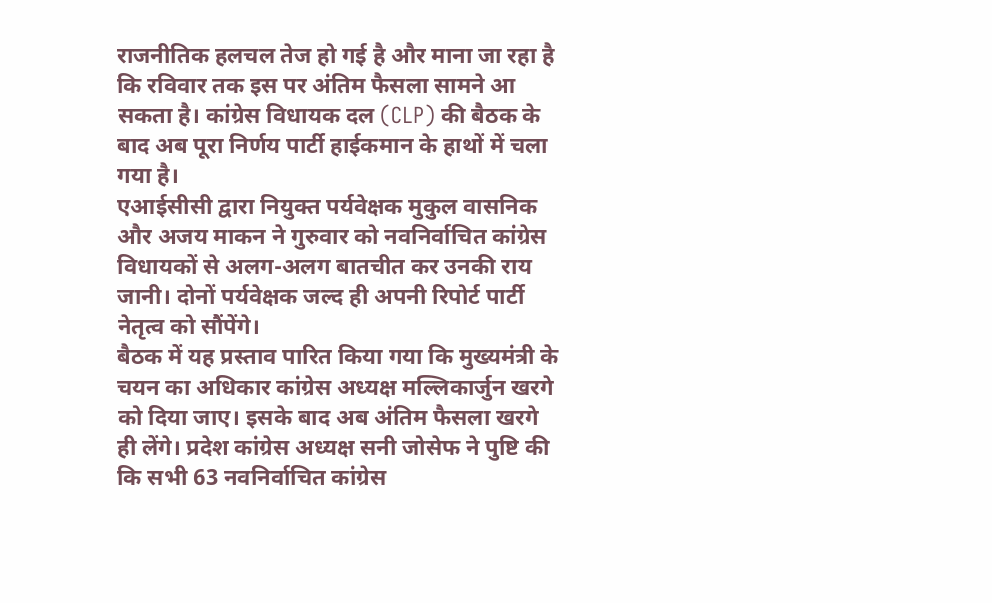राजनीतिक हलचल तेज हो गई है और माना जा रहा है कि रविवार तक इस पर अंतिम फैसला सामने आ सकता है। कांग्रेस विधायक दल (CLP) की बैठक के बाद अब पूरा निर्णय पार्टी हाईकमान के हाथों में चला गया है।
एआईसीसी द्वारा नियुक्त पर्यवेक्षक मुकुल वासनिक और अजय माकन ने गुरुवार को नवनिर्वाचित कांग्रेस विधायकों से अलग-अलग बातचीत कर उनकी राय जानी। दोनों पर्यवेक्षक जल्द ही अपनी रिपोर्ट पार्टी नेतृत्व को सौंपेंगे।
बैठक में यह प्रस्ताव पारित किया गया कि मुख्यमंत्री के चयन का अधिकार कांग्रेस अध्यक्ष मल्लिकार्जुन खरगे को दिया जाए। इसके बाद अब अंतिम फैसला खरगे ही लेंगे। प्रदेश कांग्रेस अध्यक्ष सनी जोसेफ ने पुष्टि की कि सभी 63 नवनिर्वाचित कांग्रेस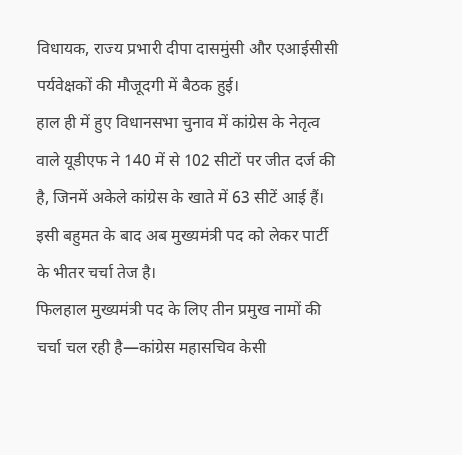विधायक, राज्य प्रभारी दीपा दासमुंसी और एआईसीसी पर्यवेक्षकों की मौजूदगी में बैठक हुई।
हाल ही में हुए विधानसभा चुनाव में कांग्रेस के नेतृत्व वाले यूडीएफ ने 140 में से 102 सीटों पर जीत दर्ज की है, जिनमें अकेले कांग्रेस के खाते में 63 सीटें आई हैं। इसी बहुमत के बाद अब मुख्यमंत्री पद को लेकर पार्टी के भीतर चर्चा तेज है।
फिलहाल मुख्यमंत्री पद के लिए तीन प्रमुख नामों की चर्चा चल रही है—कांग्रेस महासचिव केसी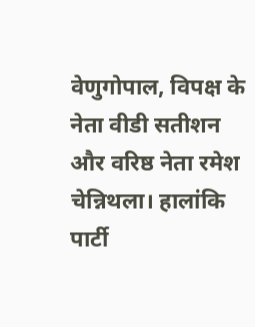वेणुगोपाल, विपक्ष के नेता वीडी सतीशन और वरिष्ठ नेता रमेश चेन्निथला। हालांकि पार्टी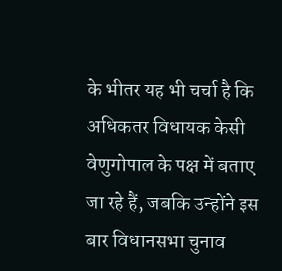के भीतर यह भी चर्चा है कि अधिकतर विधायक केसी वेणुगोपाल के पक्ष में बताए जा रहे हैं, जबकि उन्होंने इस बार विधानसभा चुनाव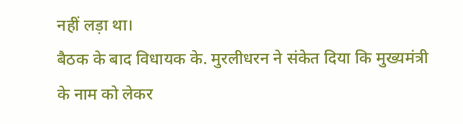नहीं लड़ा था।
बैठक के बाद विधायक के. मुरलीधरन ने संकेत दिया कि मुख्यमंत्री के नाम को लेकर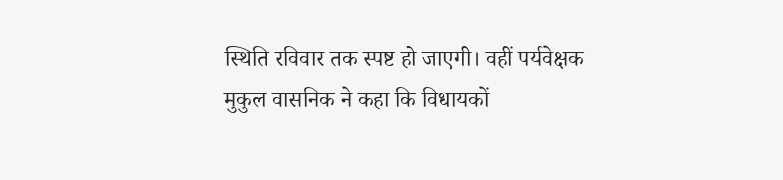स्थिति रविवार तक स्पष्ट हो जाएगी। वहीं पर्यवेक्षक मुकुल वासनिक ने कहा कि विधायकों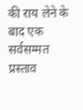की राय लेने के बाद एक सर्वसम्मत प्रस्ताव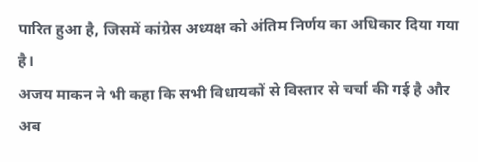पारित हुआ है, जिसमें कांग्रेस अध्यक्ष को अंतिम निर्णय का अधिकार दिया गया है।
अजय माकन ने भी कहा कि सभी विधायकों से विस्तार से चर्चा की गई है और अब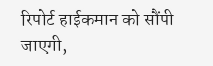रिपोर्ट हाईकमान को सौंपी जाएगी,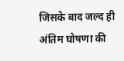जिसके बाद जल्द ही अंतिम घोषणा की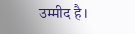उम्मीद है।